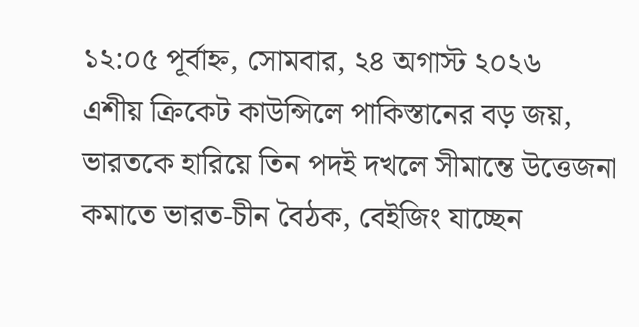১২:০৫ পূর্বাহ্ন, সোমবার, ২৪ অগাস্ট ২০২৬
এশীয় ক্রিকেট কাউন্সিলে পাকিস্তানের বড় জয়, ভারতকে হারিয়ে তিন পদই দখলে সীমান্তে উত্তেজনা কমাতে ভারত-চীন বৈঠক, বেইজিং যাচ্ছেন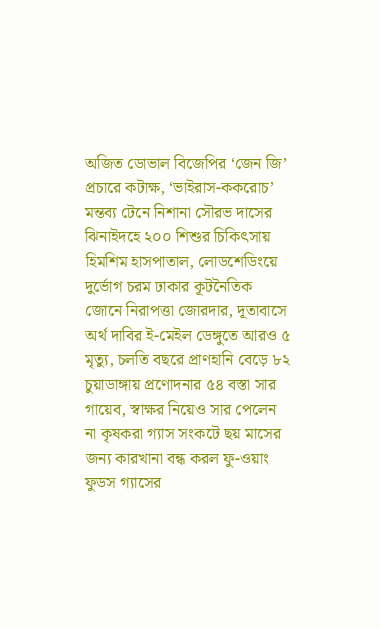অজিত ডোভাল বিজেপির ‘জেন জি’ প্রচারে কটাক্ষ, ‘ভাইরাস-ককরোচ’ মন্তব্য টেনে নিশানা সৌরভ দাসের ঝিনাইদহে ২০০ শিশুর চিকিৎসায় হিমশিম হাসপাতাল, লোডশেডিংয়ে দুর্ভোগ চরম ঢাকার কূটনৈতিক জোনে নিরাপত্তা জোরদার, দূতাবাসে অর্থ দাবির ই-মেইল ডেঙ্গুতে আরও ৫ মৃত্যু, চলতি বছরে প্রাণহানি বেড়ে ৮২ চুয়াডাঙ্গায় প্রণোদনার ৫৪ বস্তা সার গায়েব, স্বাক্ষর নিয়েও সার পেলেন না কৃষকরা গ্যাস সংকটে ছয় মাসের জন্য কারখানা বন্ধ করল ফু-ওয়াং ফুডস গ্যাসের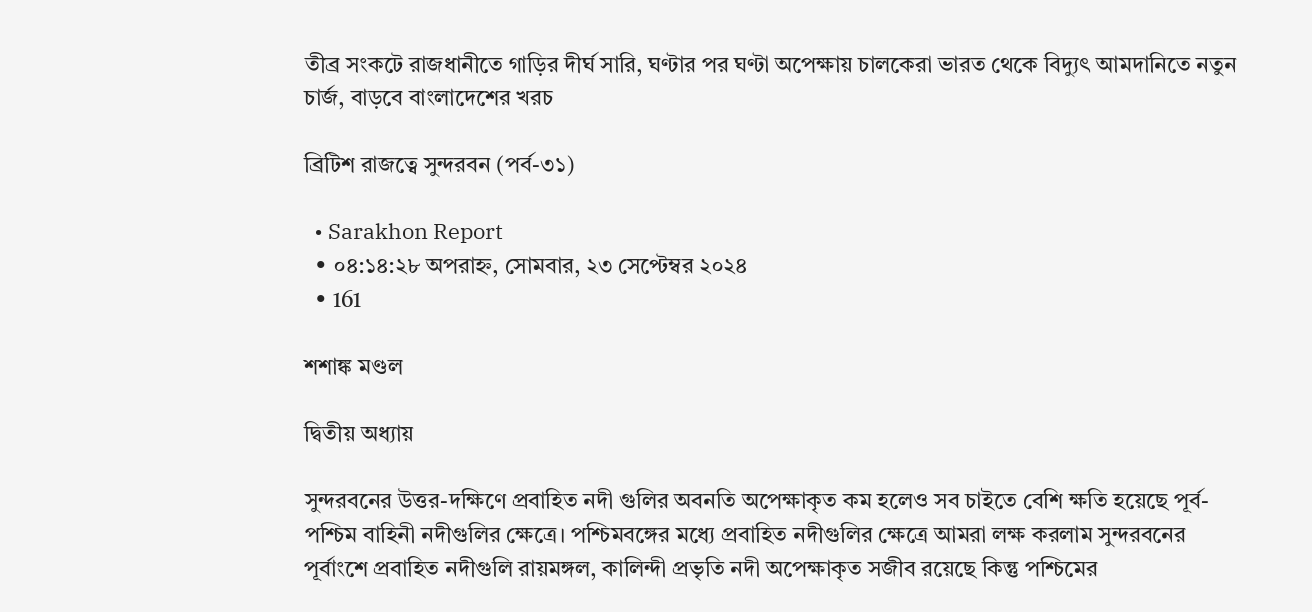তীব্র সংকটে রাজধানীতে গাড়ির দীর্ঘ সারি, ঘণ্টার পর ঘণ্টা অপেক্ষায় চালকেরা ভারত থেকে বিদ্যুৎ আমদানিতে নতুন চার্জ, বাড়বে বাংলাদেশের খরচ

ব্রিটিশ রাজত্বে সুন্দরবন (পর্ব-৩১)

  • Sarakhon Report
  • ০৪:১৪:২৮ অপরাহ্ন, সোমবার, ২৩ সেপ্টেম্বর ২০২৪
  • 161

শশাঙ্ক মণ্ডল

দ্বিতীয় অধ্যায়

সুন্দরবনের উত্তর-দক্ষিণে প্রবাহিত নদী গুলির অবনতি অপেক্ষাকৃত কম হলেও সব চাইতে বেশি ক্ষতি হয়েছে পূর্ব-পশ্চিম বাহিনী নদীগুলির ক্ষেত্রে। পশ্চিমবঙ্গের মধ্যে প্রবাহিত নদীগুলির ক্ষেত্রে আমরা লক্ষ করলাম সুন্দরবনের পূর্বাংশে প্রবাহিত নদীগুলি রায়মঙ্গল, কালিন্দী প্রভৃতি নদী অপেক্ষাকৃত সজীব রয়েছে কিন্তু পশ্চিমের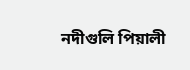নদীগুলি পিয়ালী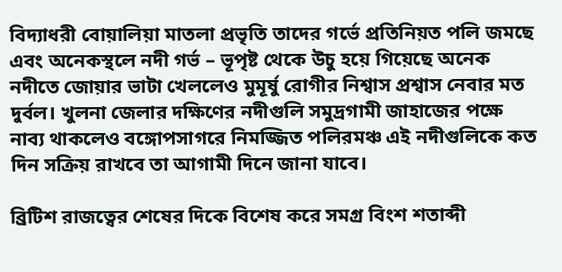বিদ্যাধরী বোয়ালিয়া মাতলা প্রভৃতি তাদের গর্ভে প্রতিনিয়ত পলি জমছে এবং অনেকস্থলে নদী গর্ভ – ভূপৃষ্ট থেকে উচু হয়ে গিয়েছে অনেক নদীতে জোয়ার ভাটা খেললেও মুমূর্ষু রোগীর নিশ্বাস প্রশ্বাস নেবার মত দুর্বল। খুলনা জেলার দক্ষিণের নদীগুলি সমুদ্রগামী জাহাজের পক্ষে নাব্য থাকলেও বঙ্গোপসাগরে নিমজ্জিত পলিরমঞ্চ এই নদীগুলিকে কত দিন সক্রিয় রাখবে তা আগামী দিনে জানা যাবে।

ব্রিটিশ রাজত্বের শেষের দিকে বিশেষ করে সমগ্র বিংশ শতাব্দী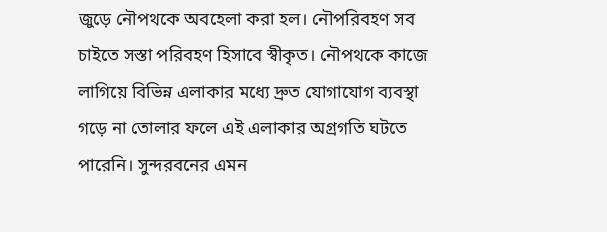জুড়ে নৌপথকে অবহেলা করা হল। নৌপরিবহণ সব চাইতে সস্তা পরিবহণ হিসাবে স্বীকৃত। নৌপথকে কাজে লাগিয়ে বিভিন্ন এলাকার মধ্যে দ্রুত যোগাযোগ ব্যবস্থা গড়ে না তোলার ফলে এই এলাকার অগ্রগতি ঘটতে পারেনি। সুন্দরবনের এমন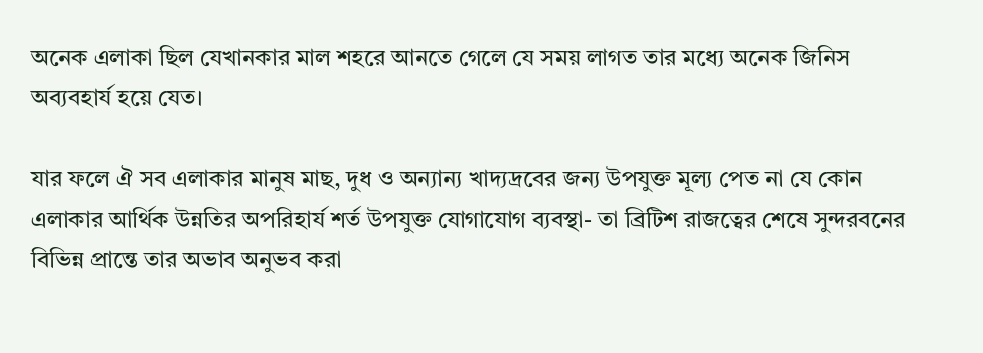অনেক এলাকা ছিল যেখানকার মাল শহরে আনতে গেলে যে সময় লাগত তার মধ্যে অনেক জিনিস অব্যবহার্য হয়ে যেত।

যার ফলে ঐ সব এলাকার মানুষ মাছ, দুধ ও অন্যান্য খাদ্যদ্রবের জন্য উপযুক্ত মূল্য পেত না যে কোন এলাকার আর্থিক উন্নতির অপরিহার্য শর্ত উপযুক্ত যোগাযোগ ব্যবস্থা- তা ব্রিটিশ রাজত্বের শেষে সুন্দরবনের বিভিন্ন প্রান্তে তার অভাব অনুভব করা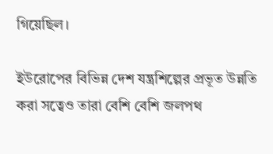গিয়েছিল।

ইউরোপের বিভিন্ন দেশ যন্ত্রশিল্পের প্রভূত উন্নতি করা সত্বেও তারা বেশি বেশি জলপথ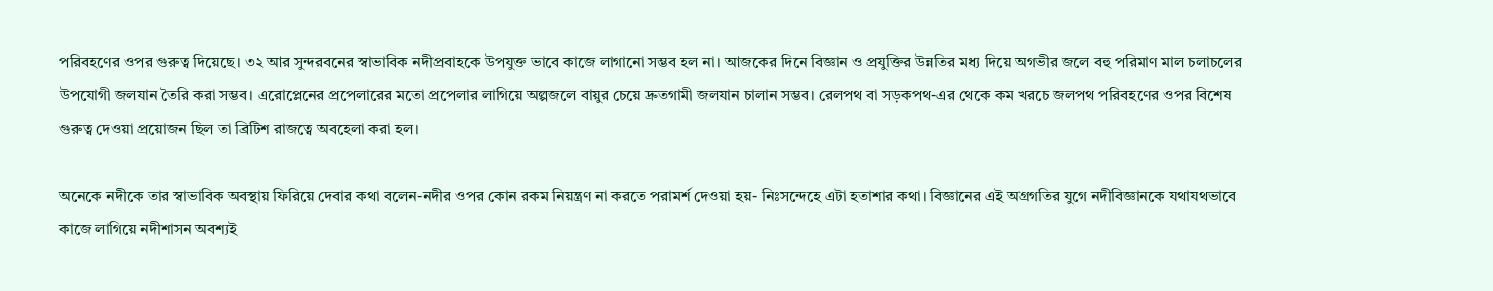পরিবহণের ওপর গুরুত্ব দিয়েছে। ৩২ আর সুন্দরবনের স্বাভাবিক নদীপ্রবাহকে উপযুক্ত ভাবে কাজে লাগানো সম্ভব হল না। আজকের দিনে বিজ্ঞান ও প্রযুক্তির উন্নতির মধ্য দিয়ে অগভীর জলে বহু পরিমাণ মাল চলাচলের উপযোগী জলযান তৈরি করা সম্ভব। এরোপ্লেনের প্রপেলারের মতো প্রপেলার লাগিয়ে অল্পজলে বায়ুর চেয়ে দ্রুতগামী জলযান চালান সম্ভব। রেলপথ বা সড়কপথ-এর থেকে কম খরচে জলপথ পরিবহণের ওপর বিশেষ গুরুত্ব দেওয়া প্রয়োজন ছিল তা ব্রিটিশ রাজত্বে অবহেলা করা হল।

অনেকে নদীকে তার স্বাভাবিক অবস্থায় ফিরিয়ে দেবার কথা বলেন-নদীর ওপর কোন রকম নিয়ন্ত্রণ না করতে পরামর্শ দেওয়া হয়- নিঃসন্দেহে এটা হতাশার কথা। বিজ্ঞানের এই অগ্রগতির যুগে নদীবিজ্ঞানকে যথাযথভাবে কাজে লাগিয়ে নদীশাসন অবশ্যই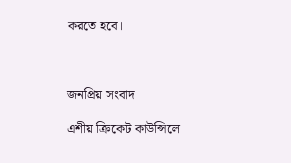করতে হবে।



জনপ্রিয় সংবাদ

এশীয় ক্রিকেট কাউন্সিলে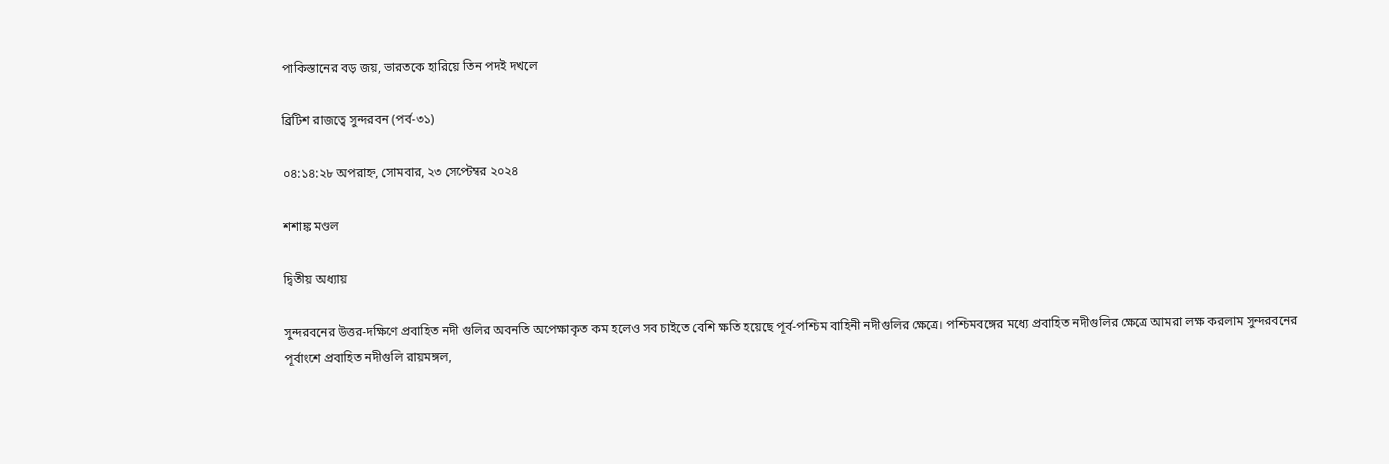পাকিস্তানের বড় জয়, ভারতকে হারিয়ে তিন পদই দখলে

ব্রিটিশ রাজত্বে সুন্দরবন (পর্ব-৩১)

০৪:১৪:২৮ অপরাহ্ন, সোমবার, ২৩ সেপ্টেম্বর ২০২৪

শশাঙ্ক মণ্ডল

দ্বিতীয় অধ্যায়

সুন্দরবনের উত্তর-দক্ষিণে প্রবাহিত নদী গুলির অবনতি অপেক্ষাকৃত কম হলেও সব চাইতে বেশি ক্ষতি হয়েছে পূর্ব-পশ্চিম বাহিনী নদীগুলির ক্ষেত্রে। পশ্চিমবঙ্গের মধ্যে প্রবাহিত নদীগুলির ক্ষেত্রে আমরা লক্ষ করলাম সুন্দরবনের পূর্বাংশে প্রবাহিত নদীগুলি রায়মঙ্গল,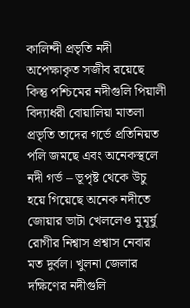কালিন্দী প্রভৃতি নদী অপেক্ষাকৃত সজীব রয়েছে কিন্তু পশ্চিমের নদীগুলি পিয়ালী বিদ্যাধরী বোয়ালিয়া মাতলা প্রভৃতি তাদের গর্ভে প্রতিনিয়ত পলি জমছে এবং অনেকস্থলে নদী গর্ভ – ভূপৃষ্ট থেকে উচু হয়ে গিয়েছে অনেক নদীতে জোয়ার ভাটা খেললেও মুমূর্ষু রোগীর নিশ্বাস প্রশ্বাস নেবার মত দুর্বল। খুলনা জেলার দক্ষিণের নদীগুলি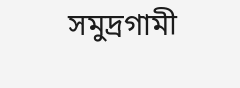সমুদ্রগামী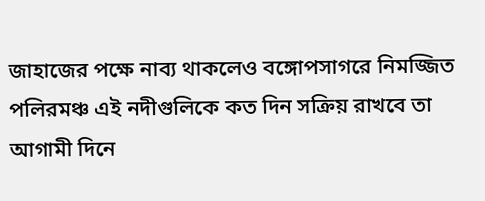জাহাজের পক্ষে নাব্য থাকলেও বঙ্গোপসাগরে নিমজ্জিত পলিরমঞ্চ এই নদীগুলিকে কত দিন সক্রিয় রাখবে তা আগামী দিনে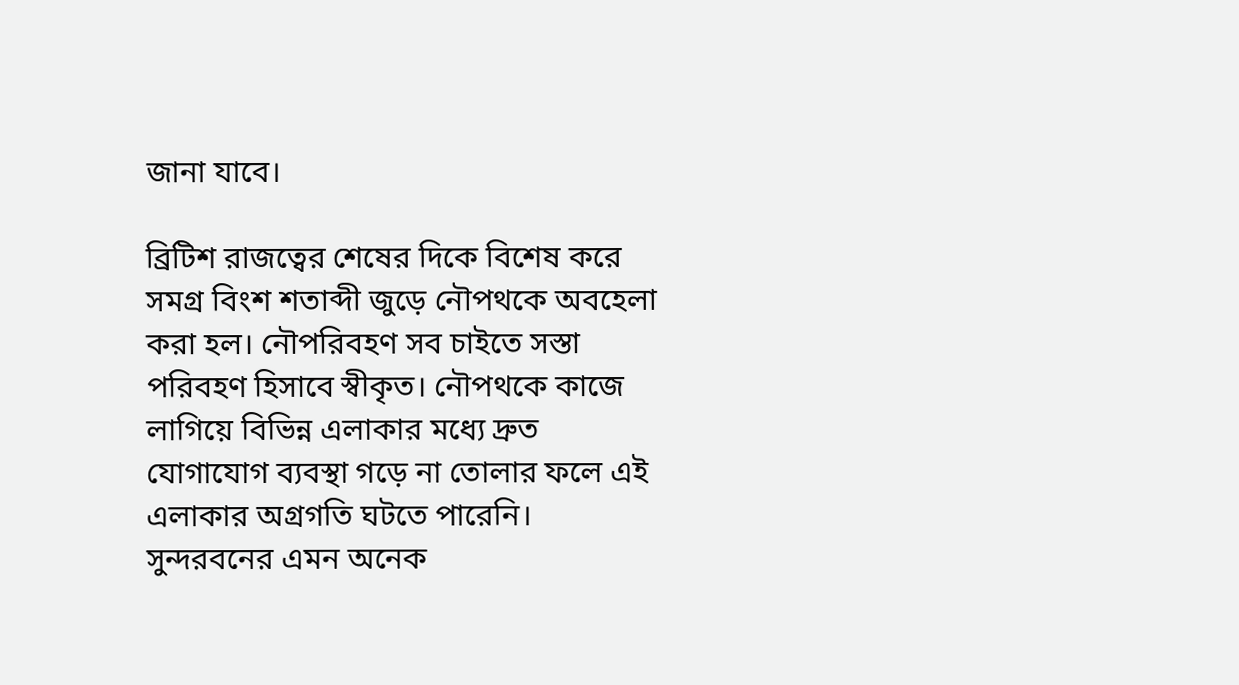জানা যাবে।

ব্রিটিশ রাজত্বের শেষের দিকে বিশেষ করে সমগ্র বিংশ শতাব্দী জুড়ে নৌপথকে অবহেলা করা হল। নৌপরিবহণ সব চাইতে সস্তা পরিবহণ হিসাবে স্বীকৃত। নৌপথকে কাজে লাগিয়ে বিভিন্ন এলাকার মধ্যে দ্রুত যোগাযোগ ব্যবস্থা গড়ে না তোলার ফলে এই এলাকার অগ্রগতি ঘটতে পারেনি। সুন্দরবনের এমন অনেক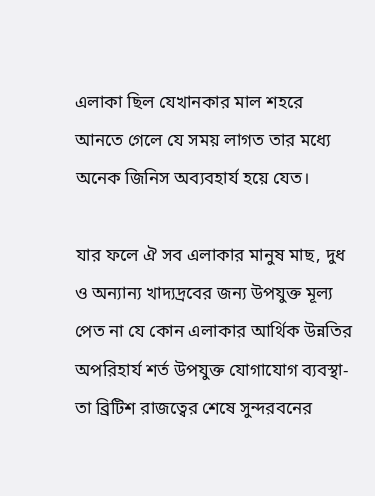এলাকা ছিল যেখানকার মাল শহরে আনতে গেলে যে সময় লাগত তার মধ্যে অনেক জিনিস অব্যবহার্য হয়ে যেত।

যার ফলে ঐ সব এলাকার মানুষ মাছ, দুধ ও অন্যান্য খাদ্যদ্রবের জন্য উপযুক্ত মূল্য পেত না যে কোন এলাকার আর্থিক উন্নতির অপরিহার্য শর্ত উপযুক্ত যোগাযোগ ব্যবস্থা- তা ব্রিটিশ রাজত্বের শেষে সুন্দরবনের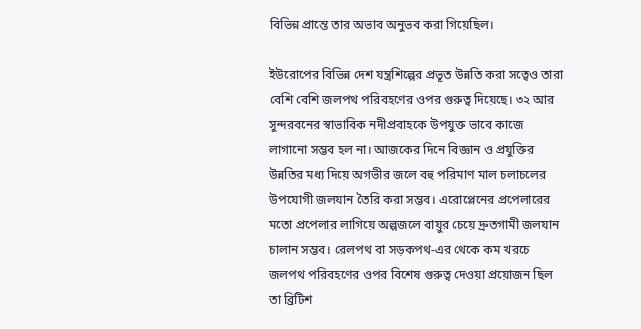বিভিন্ন প্রান্তে তার অভাব অনুভব করা গিয়েছিল।

ইউরোপের বিভিন্ন দেশ যন্ত্রশিল্পের প্রভূত উন্নতি করা সত্বেও তারা বেশি বেশি জলপথ পরিবহণের ওপর গুরুত্ব দিয়েছে। ৩২ আর সুন্দরবনের স্বাভাবিক নদীপ্রবাহকে উপযুক্ত ভাবে কাজে লাগানো সম্ভব হল না। আজকের দিনে বিজ্ঞান ও প্রযুক্তির উন্নতির মধ্য দিয়ে অগভীর জলে বহু পরিমাণ মাল চলাচলের উপযোগী জলযান তৈরি করা সম্ভব। এরোপ্লেনের প্রপেলারের মতো প্রপেলার লাগিয়ে অল্পজলে বায়ুর চেয়ে দ্রুতগামী জলযান চালান সম্ভব। রেলপথ বা সড়কপথ-এর থেকে কম খরচে জলপথ পরিবহণের ওপর বিশেষ গুরুত্ব দেওয়া প্রয়োজন ছিল তা ব্রিটিশ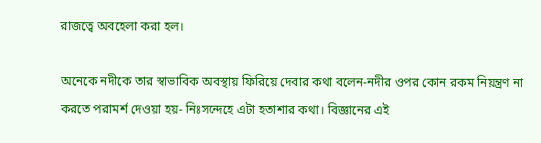রাজত্বে অবহেলা করা হল।

অনেকে নদীকে তার স্বাভাবিক অবস্থায় ফিরিয়ে দেবার কথা বলেন-নদীর ওপর কোন রকম নিয়ন্ত্রণ না করতে পরামর্শ দেওয়া হয়- নিঃসন্দেহে এটা হতাশার কথা। বিজ্ঞানের এই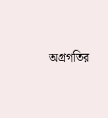অগ্রগতির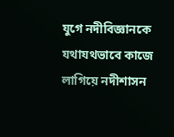যুগে নদীবিজ্ঞানকে যথাযথভাবে কাজে লাগিয়ে নদীশাসন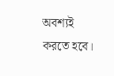অবশ্যই করতে হবে।